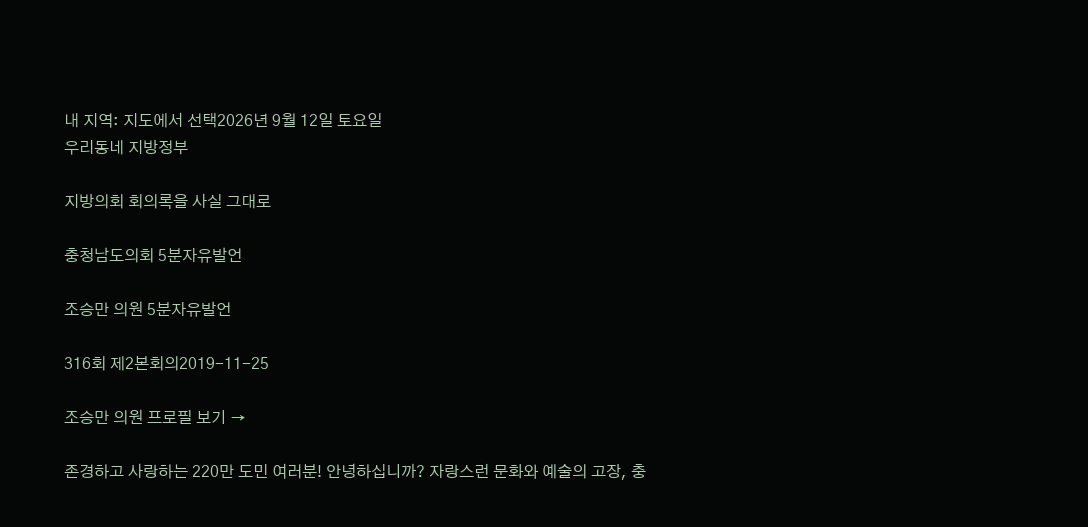내 지역: 지도에서 선택2026년 9월 12일 토요일
우리동네 지방정부

지방의회 회의록을 사실 그대로

충청남도의회 5분자유발언

조승만 의원 5분자유발언

316회 제2본회의2019-11-25

조승만 의원 프로필 보기 →

존경하고 사랑하는 220만 도민 여러분! 안녕하십니까? 자랑스런 문화와 예술의 고장, 충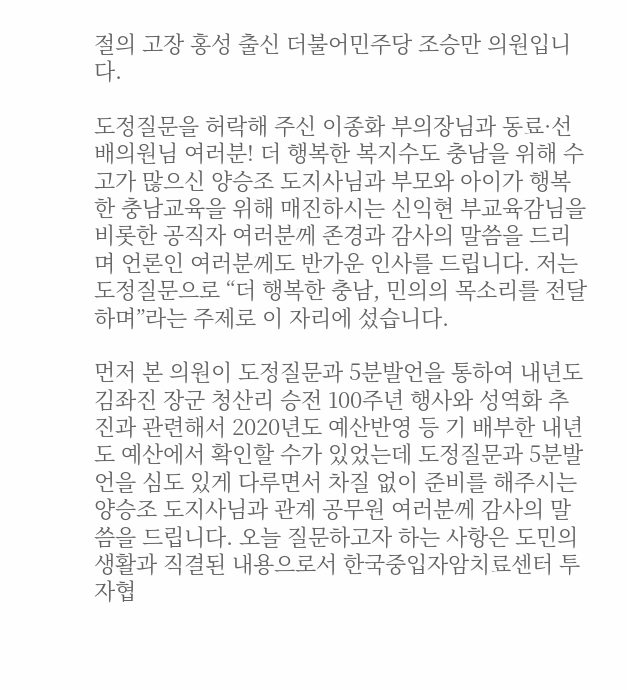절의 고장 홍성 출신 더불어민주당 조승만 의원입니다.

도정질문을 허락해 주신 이종화 부의장님과 동료·선배의원님 여러분! 더 행복한 복지수도 충남을 위해 수고가 많으신 양승조 도지사님과 부모와 아이가 행복한 충남교육을 위해 매진하시는 신익현 부교육감님을 비롯한 공직자 여러분께 존경과 감사의 말씀을 드리며 언론인 여러분께도 반가운 인사를 드립니다. 저는 도정질문으로 “더 행복한 충남, 민의의 목소리를 전달하며”라는 주제로 이 자리에 섰습니다.

먼저 본 의원이 도정질문과 5분발언을 통하여 내년도 김좌진 장군 청산리 승전 100주년 행사와 성역화 추진과 관련해서 2020년도 예산반영 등 기 배부한 내년도 예산에서 확인할 수가 있었는데 도정질문과 5분발언을 심도 있게 다루면서 차질 없이 준비를 해주시는 양승조 도지사님과 관계 공무원 여러분께 감사의 말씀을 드립니다. 오늘 질문하고자 하는 사항은 도민의 생활과 직결된 내용으로서 한국중입자암치료센터 투자협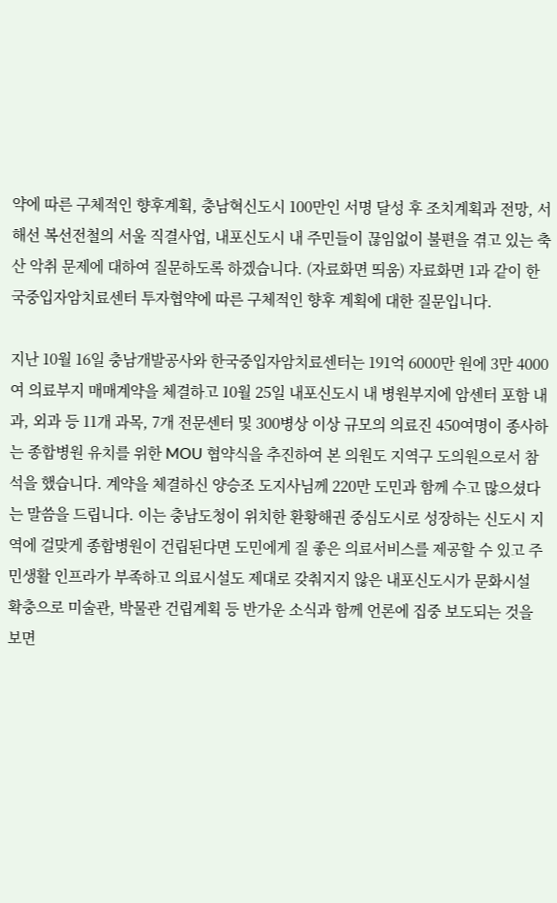약에 따른 구체적인 향후계획, 충남혁신도시 100만인 서명 달성 후 조치계획과 전망, 서해선 복선전철의 서울 직결사업, 내포신도시 내 주민들이 끊임없이 불편을 겪고 있는 축산 악취 문제에 대하여 질문하도록 하겠습니다. (자료화면 띄움) 자료화면 1과 같이 한국중입자암치료센터 투자협약에 따른 구체적인 향후 계획에 대한 질문입니다.

지난 10월 16일 충남개발공사와 한국중입자암치료센터는 191억 6000만 원에 3만 4000여 의료부지 매매계약을 체결하고 10월 25일 내포신도시 내 병원부지에 암센터 포함 내과, 외과 등 11개 과목, 7개 전문센터 및 300병상 이상 규모의 의료진 450여명이 종사하는 종합병원 유치를 위한 MOU 협약식을 추진하여 본 의원도 지역구 도의원으로서 참석을 했습니다. 계약을 체결하신 양승조 도지사님께 220만 도민과 함께 수고 많으셨다는 말씀을 드립니다. 이는 충남도청이 위치한 환황해권 중심도시로 성장하는 신도시 지역에 걸맞게 종합병원이 건립된다면 도민에게 질 좋은 의료서비스를 제공할 수 있고 주민생활 인프라가 부족하고 의료시설도 제대로 갖춰지지 않은 내포신도시가 문화시설 확충으로 미술관, 박물관 건립계획 등 반가운 소식과 함께 언론에 집중 보도되는 것을 보면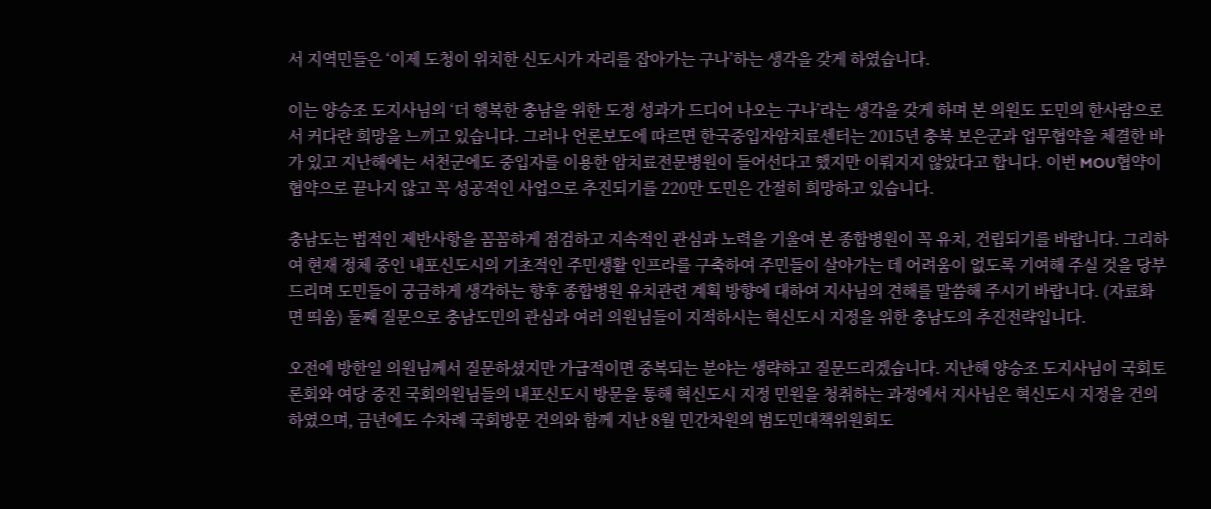서 지역민들은 ‘이제 도청이 위치한 신도시가 자리를 잡아가는 구나’하는 생각을 갖게 하였습니다.

이는 양승조 도지사님의 ‘더 행복한 충남을 위한 도정 성과가 드디어 나오는 구나’라는 생각을 갖게 하며 본 의원도 도민의 한사람으로서 커다란 희망을 느끼고 있습니다. 그러나 언론보도에 따르면 한국중입자암치료센터는 2015년 충북 보은군과 업무협약을 체결한 바가 있고 지난해에는 서천군에도 중입자를 이용한 암치료전문병원이 들어선다고 했지만 이뤄지지 않았다고 합니다. 이번 MOU협약이 협약으로 끝나지 않고 꼭 성공적인 사업으로 추진되기를 220만 도민은 간절히 희망하고 있습니다.

충남도는 법적인 제반사항을 꼼꼼하게 점검하고 지속적인 관심과 노력을 기울여 본 종합병원이 꼭 유치, 건립되기를 바랍니다. 그리하여 현재 정체 중인 내포신도시의 기초적인 주민생활 인프라를 구축하여 주민들이 살아가는 데 어려움이 없도록 기여해 주실 것을 당부드리며 도민들이 궁금하게 생각하는 향후 종합병원 유치관련 계획 방향에 대하여 지사님의 견해를 말씀해 주시기 바랍니다. (자료화면 띄움) 둘째 질문으로 충남도민의 관심과 여러 의원님들이 지적하시는 혁신도시 지정을 위한 충남도의 추진전략입니다.

오전에 방한일 의원님께서 질문하셨지만 가급적이면 중복되는 분야는 생략하고 질문드리겠습니다. 지난해 양승조 도지사님이 국회토론회와 여당 중진 국회의원님들의 내포신도시 방문을 통해 혁신도시 지정 민원을 청취하는 과정에서 지사님은 혁신도시 지정을 건의하였으며, 금년에도 수차례 국회방문 건의와 함께 지난 8월 민간차원의 범도민대책위원회도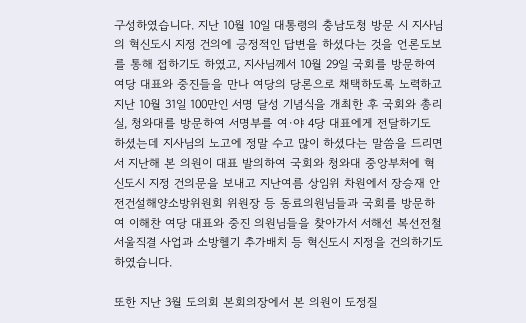구성하였습니다. 지난 10월 10일 대통령의 충남도청 방문 시 지사님의 혁신도시 지정 건의에 긍정적인 답변을 하셨다는 것을 언론도보를 통해 접하기도 하였고, 지사님께서 10월 29일 국회를 방문하여 여당 대표와 중진들을 만나 여당의 당론으로 채택하도록 노력하고 지난 10월 31일 100만인 서명 달성 기념식을 개최한 후 국회와 총리실, 청와대를 방문하여 서명부를 여·야 4당 대표에게 전달하기도 하셨는데 지사님의 노고에 정말 수고 많이 하셨다는 말씀을 드리면서 지난해 본 의원이 대표 발의하여 국회와 청와대 중앙부처에 혁신도시 지정 건의문을 보내고 지난여름 상임위 차원에서 장승재 안전건설해양소방위원회 위원장 등 동료의원님들과 국회를 방문하여 이해찬 여당 대표와 중진 의원님들을 찾아가서 서해선 복선전철 서울직결 사업과 소방헬기 추가배치 등 혁신도시 지정을 건의하기도 하였습니다.

또한 지난 3월 도의회 본회의장에서 본 의원이 도정질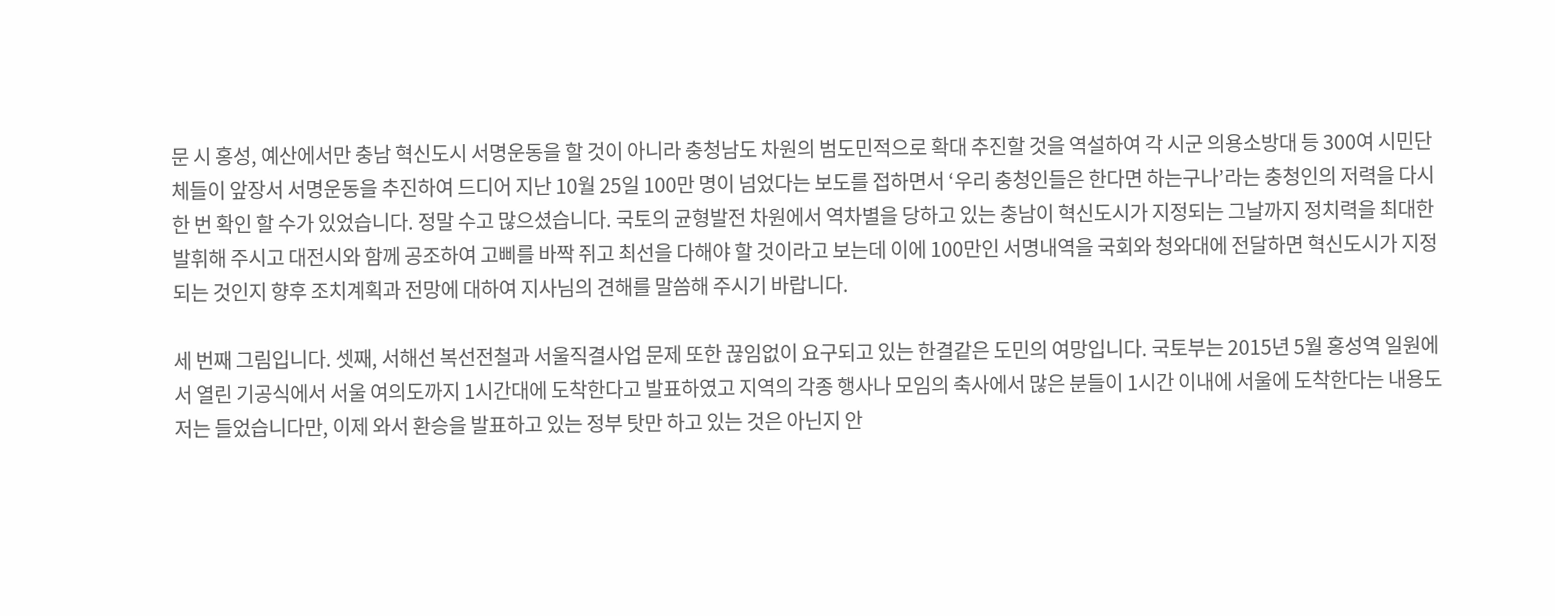문 시 홍성, 예산에서만 충남 혁신도시 서명운동을 할 것이 아니라 충청남도 차원의 범도민적으로 확대 추진할 것을 역설하여 각 시군 의용소방대 등 300여 시민단체들이 앞장서 서명운동을 추진하여 드디어 지난 10월 25일 100만 명이 넘었다는 보도를 접하면서 ‘우리 충청인들은 한다면 하는구나’라는 충청인의 저력을 다시 한 번 확인 할 수가 있었습니다. 정말 수고 많으셨습니다. 국토의 균형발전 차원에서 역차별을 당하고 있는 충남이 혁신도시가 지정되는 그날까지 정치력을 최대한 발휘해 주시고 대전시와 함께 공조하여 고삐를 바짝 쥐고 최선을 다해야 할 것이라고 보는데 이에 100만인 서명내역을 국회와 청와대에 전달하면 혁신도시가 지정되는 것인지 향후 조치계획과 전망에 대하여 지사님의 견해를 말씀해 주시기 바랍니다.

세 번째 그림입니다. 셋째, 서해선 복선전철과 서울직결사업 문제 또한 끊임없이 요구되고 있는 한결같은 도민의 여망입니다. 국토부는 2015년 5월 홍성역 일원에서 열린 기공식에서 서울 여의도까지 1시간대에 도착한다고 발표하였고 지역의 각종 행사나 모임의 축사에서 많은 분들이 1시간 이내에 서울에 도착한다는 내용도 저는 들었습니다만, 이제 와서 환승을 발표하고 있는 정부 탓만 하고 있는 것은 아닌지 안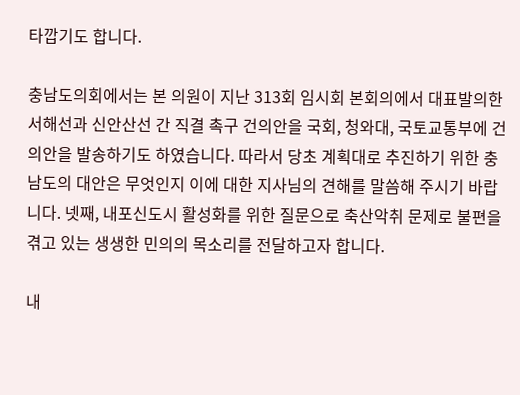타깝기도 합니다.

충남도의회에서는 본 의원이 지난 313회 임시회 본회의에서 대표발의한 서해선과 신안산선 간 직결 촉구 건의안을 국회, 청와대, 국토교통부에 건의안을 발송하기도 하였습니다. 따라서 당초 계획대로 추진하기 위한 충남도의 대안은 무엇인지 이에 대한 지사님의 견해를 말씀해 주시기 바랍니다. 넷째, 내포신도시 활성화를 위한 질문으로 축산악취 문제로 불편을 겪고 있는 생생한 민의의 목소리를 전달하고자 합니다.

내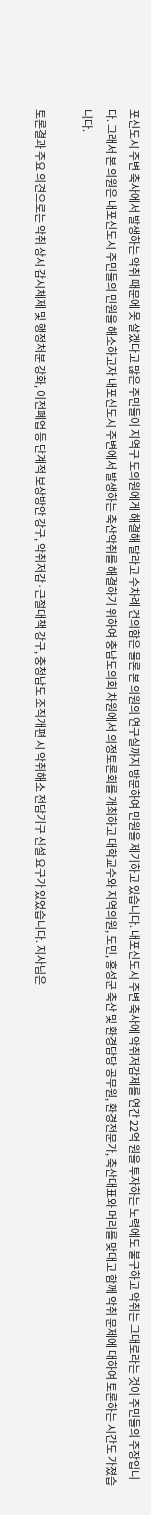포신도시 주변 축사에서 발생하는 악취 때문에 못 살겠다고 많은 주민들이 지역구 도의원에게 해결해 달라고 수차례 건의함은 물론 본 의원의 연구실까지 방문하여 민원을 제기하고 있습니다. 내포신도시 주변 축사에 악취저감제를 연간 22억 원을 투자하는 노력에도 불구하고 악취는 그대로라는 것이 주민들의 주장입니다. 그래서 본 의원은 내포신도시 주민들의 민원을 해소하고자 내포신도시 주변에서 발생하는 축산악취를 해결하기 위하여 충남도의회 차원에서 의정토론회를 개최하고 대학교수와 지역의원, 도민, 홍성군 축산 및 환경담당 공무원, 환경전문가, 축산대표와 머리를 맞대고 함께 악취 문제에 대하여 토론하는 시간도 가졌습니다.

토론결과 주요 의견으로는 악취 상시 감시체제 및 행정처분 강화, 이전폐업 등 단계적 보상방안 강구, 악취저감·근절대책 강구, 충청남도 조직개편 시 악취해소 전담기구 신설 요구가 있었습니다. 지사님은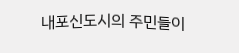내포신도시의 주민들이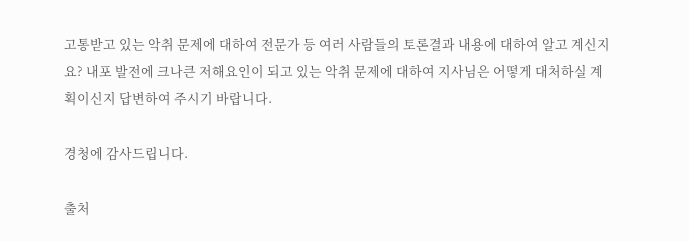고통받고 있는 악취 문제에 대하여 전문가 등 여러 사람들의 토론결과 내용에 대하여 알고 계신지요? 내포 발전에 크나큰 저해요인이 되고 있는 악취 문제에 대하여 지사님은 어떻게 대처하실 계획이신지 답변하여 주시기 바랍니다.

경청에 감사드립니다.

출처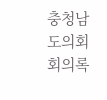충청남도의회 회의록